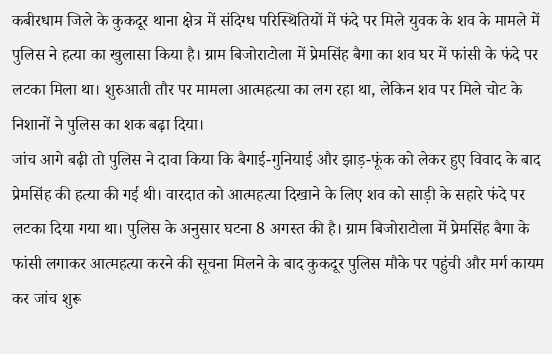कबीरधाम जिले के कुकदूर थाना क्षेत्र में संदिग्ध परिस्थितियों में फंदे पर मिले युवक के शव के मामले में पुलिस ने हत्या का खुलासा किया है। ग्राम बिजोराटोला में प्रेमसिंह बैगा का शव घर में फांसी के फंदे पर लटका मिला था। शुरुआती तौर पर मामला आत्महत्या का लग रहा था, लेकिन शव पर मिले चोट के निशानों ने पुलिस का शक बढ़ा दिया।
जांच आगे बढ़ी तो पुलिस ने दावा किया कि बैगाई-गुनियाई और झाड़-फूंक को लेकर हुए विवाद के बाद प्रेमसिंह की हत्या की गई थी। वारदात को आत्महत्या दिखाने के लिए शव को साड़ी के सहारे फंदे पर लटका दिया गया था। पुलिस के अनुसार घटना 8 अगस्त की है। ग्राम बिजोराटोला में प्रेमसिंह बैगा के फांसी लगाकर आत्महत्या करने की सूचना मिलने के बाद कुकदूर पुलिस मौके पर पहुंची और मर्ग कायम कर जांच शुरू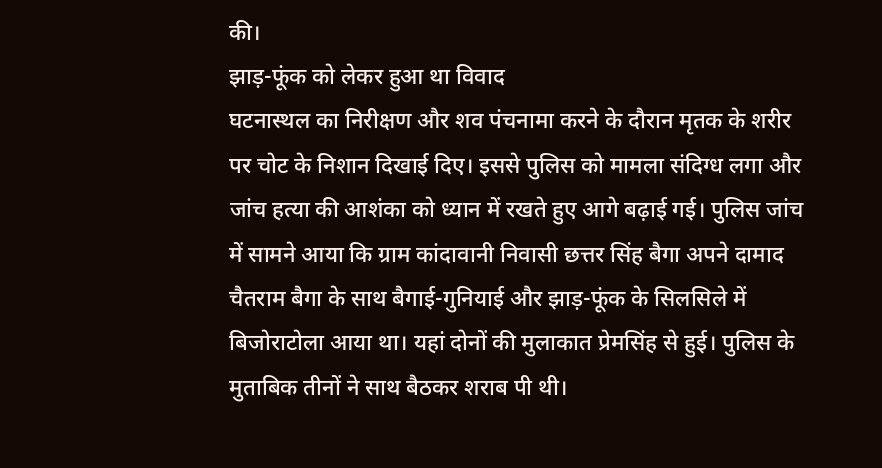की।
झाड़-फूंक को लेकर हुआ था विवाद
घटनास्थल का निरीक्षण और शव पंचनामा करने के दौरान मृतक के शरीर पर चोट के निशान दिखाई दिए। इससे पुलिस को मामला संदिग्ध लगा और जांच हत्या की आशंका को ध्यान में रखते हुए आगे बढ़ाई गई। पुलिस जांच में सामने आया कि ग्राम कांदावानी निवासी छत्तर सिंह बैगा अपने दामाद चैतराम बैगा के साथ बैगाई-गुनियाई और झाड़-फूंक के सिलसिले में बिजोराटोला आया था। यहां दोनों की मुलाकात प्रेमसिंह से हुई। पुलिस के मुताबिक तीनों ने साथ बैठकर शराब पी थी।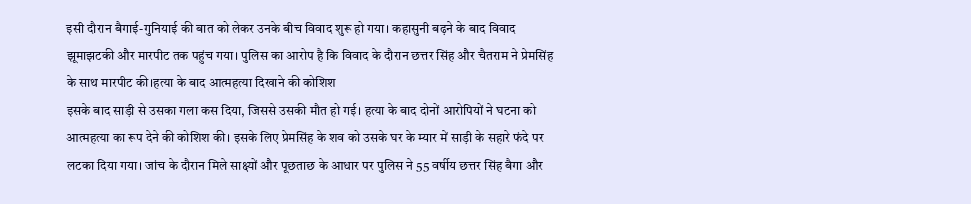इसी दौरान बैगाई-गुनियाई की बात को लेकर उनके बीच विवाद शुरू हो गया। कहासुनी बढ़ने के बाद विवाद झूमाझटकी और मारपीट तक पहुंच गया। पुलिस का आरोप है कि विवाद के दौरान छत्तर सिंह और चैतराम ने प्रेमसिंह के साथ मारपीट की।हत्या के बाद आत्महत्या दिखाने की कोशिश
इसके बाद साड़ी से उसका गला कस दिया, जिससे उसकी मौत हो गई। हत्या के बाद दोनों आरोपियों ने घटना को आत्महत्या का रूप देने की कोशिश की। इसके लिए प्रेमसिंह के शव को उसके घर के म्यार में साड़ी के सहारे फंदे पर लटका दिया गया। जांच के दौरान मिले साक्ष्यों और पूछताछ के आधार पर पुलिस ने 55 वर्षीय छत्तर सिंह बैगा और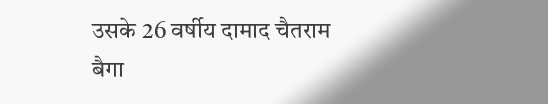उसके 26 वर्षीय दामाद चैतराम बैगा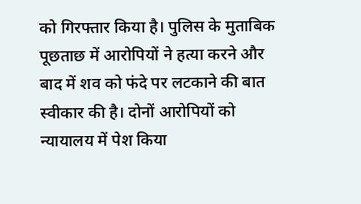को गिरफ्तार किया है। पुलिस के मुताबिक पूछताछ में आरोपियों ने हत्या करने और बाद में शव को फंदे पर लटकाने की बात स्वीकार की है। दोनों आरोपियों को न्यायालय में पेश किया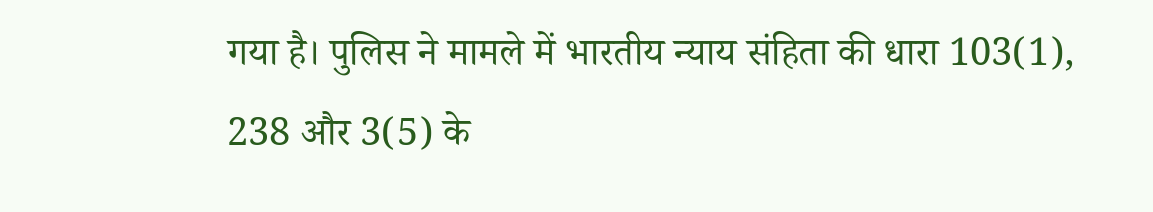गया है। पुलिस ने मामले में भारतीय न्याय संहिता की धारा 103(1), 238 और 3(5) के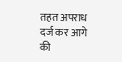तहत अपराध दर्ज कर आगे की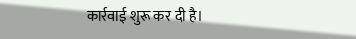कार्रवाई शुरू कर दी है।